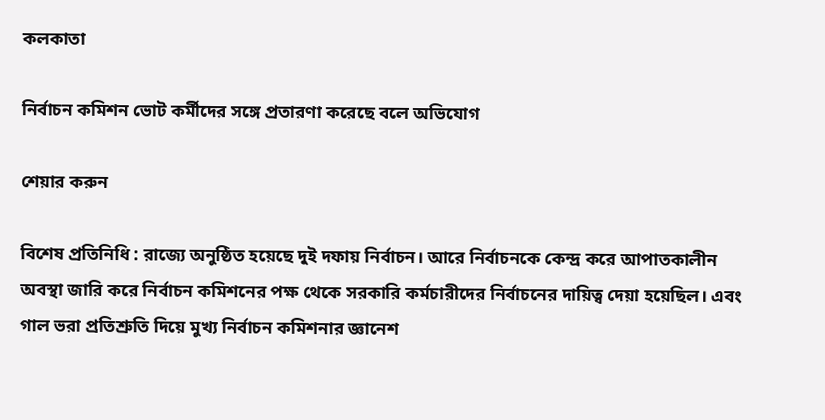কলকাতা

নির্বাচন কমিশন ভোট কর্মীদের সঙ্গে প্রতারণা করেছে বলে অভিযোগ

শেয়ার করুন

বিশেষ প্রতিনিধি : রাজ্যে অনুষ্ঠিত হয়েছে দুই দফায় নির্বাচন। আরে নির্বাচনকে কেন্দ্র করে আপাতকালীন অবস্থা জারি করে নির্বাচন কমিশনের পক্ষ থেকে সরকারি কর্মচারীদের নির্বাচনের দায়িত্ব দেয়া হয়েছিল। এবং গাল ভরা প্রতিশ্রুতি দিয়ে মুখ্য নির্বাচন কমিশনার জ্ঞানেশ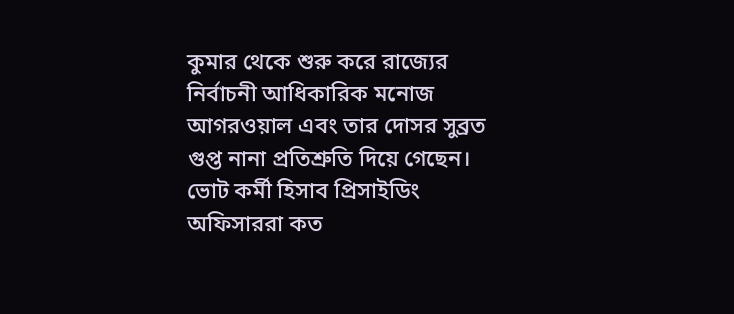কুমার থেকে শুরু করে রাজ্যের নির্বাচনী আধিকারিক মনোজ আগরওয়াল এবং তার দোসর সুব্রত গুপ্ত নানা প্রতিশ্রুতি দিয়ে গেছেন। ভোট কর্মী হিসাব প্রিসাইডিং অফিসাররা কত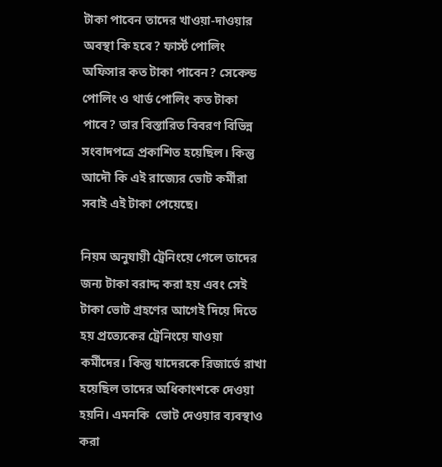টাকা পাবেন তাদের খাওয়া-দাওয়ার অবস্থা কি হবে? ফার্স্ট পোলিং অফিসার কত টাকা পাবেন? সেকেন্ড পোলিং ও থার্ড পোলিং কত টাকা পাবে? তার বিস্তারিত বিবরণ বিভিন্ন সংবাদপত্রে প্রকাশিত হয়েছিল। কিন্তু আদৌ কি এই রাজ্যের ভোট কর্মীরা সবাই এই টাকা পেয়েছে।

নিয়ম অনুযায়ী ট্রেনিংয়ে গেলে তাদের জন্য টাকা বরাদ্দ করা হয় এবং সেই টাকা ভোট গ্রহণের আগেই দিয়ে দিতে হয় প্রত্যেকের ট্রেনিংয়ে যাওয়া কর্মীদের। কিন্তু যাদেরকে রিজার্ভে রাখা হয়েছিল তাদের অধিকাংশকে দেওয়া হয়নি। এমনকি  ভোট দেওয়ার ব্যবস্থাও করা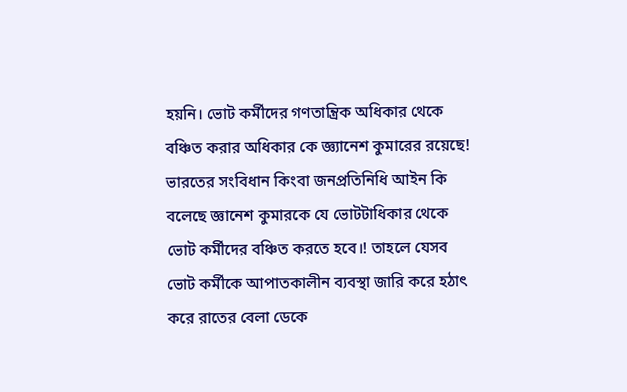হয়নি। ভোট কর্মীদের গণতান্ত্রিক অধিকার থেকে বঞ্চিত করার অধিকার কে জ্ঞ্যানেশ কুমারের রয়েছে! ভারতের সংবিধান কিংবা জনপ্রতিনিধি আইন কি বলেছে জ্ঞানেশ কুমারকে যে ভোটটাধিকার থেকে ভোট কর্মীদের বঞ্চিত করতে হবে।! তাহলে যেসব ভোট কর্মীকে আপাতকালীন ব্যবস্থা জারি করে হঠাৎ করে রাতের বেলা ডেকে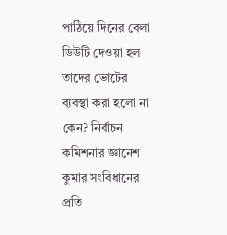পাঠিয়ে দিনের বেলা ডিউটি দেওয়া হল তাদের ভোটের ব্যবস্থা করা হলো না কেন? নির্বাচন কমিশনার জ্ঞানেশ কুমার সংবিধানের প্রতি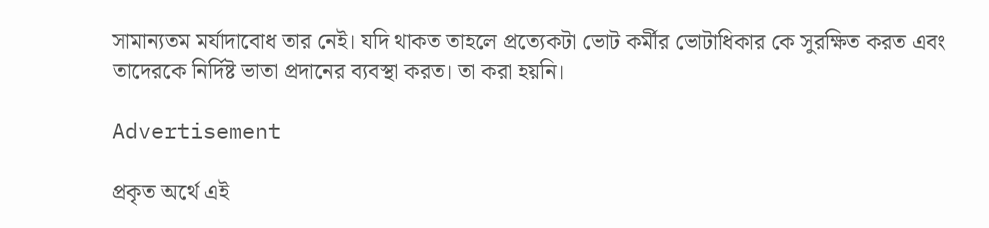সামান্যতম মর্যাদাবোধ তার নেই। যদি থাকত তাহলে প্রত্যেকটা ভোট কর্মীর ভোটাধিকার কে সুরক্ষিত করত এবং তাদেরকে নির্দিষ্ট ভাতা প্রদানের ব্যবস্থা করত। তা করা হয়নি।

Advertisement

প্রকৃত অর্থে এই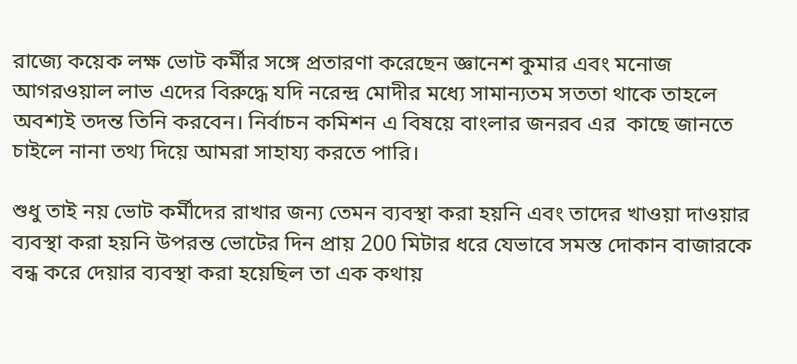রাজ্যে কয়েক লক্ষ ভোট কর্মীর সঙ্গে প্রতারণা করেছেন জ্ঞানেশ কুমার এবং মনোজ আগরওয়াল লাভ এদের বিরুদ্ধে যদি নরেন্দ্র মোদীর মধ্যে সামান্যতম সততা থাকে তাহলে অবশ্যই তদন্ত তিনি করবেন। নির্বাচন কমিশন এ বিষয়ে বাংলার জনরব এর  কাছে জানতে চাইলে নানা তথ্য দিয়ে আমরা সাহায্য করতে পারি।

শুধু তাই নয় ভোট কর্মীদের রাখার জন্য তেমন ব্যবস্থা করা হয়নি এবং তাদের খাওয়া দাওয়ার ব্যবস্থা করা হয়নি উপরন্ত ভোটের দিন প্রায় 200 মিটার ধরে যেভাবে সমস্ত দোকান বাজারকে বন্ধ করে দেয়ার ব্যবস্থা করা হয়েছিল তা এক কথায়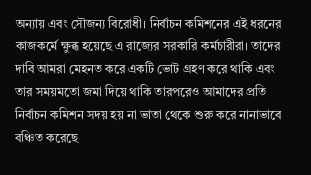অন্যায় এবং সৌজন্য বিরোধী। নির্বাচন কমিশনের এই ধরনের কাজকর্মে ক্ষুব্ধ হয়েছে এ রাজ্যের সরকারি কর্মচারীরা। তাদের দাবি আমরা মেহনত করে একটি ভোট গ্রহণ করে থাকি এবং তার সময়মতো জমা দিয়ে থাকি তারপরেও আমাদের প্রতি নির্বাচন কমিশন সদয় হয় না ভাতা থেকে শুরু করে নানাভাবে বঞ্চিত করেছে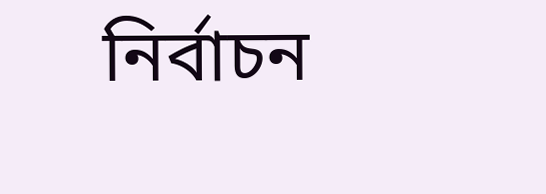নির্বাচন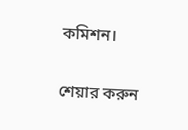কমিশন।


শেয়ার করুন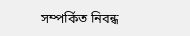সম্পর্কিত নিবন্ধ